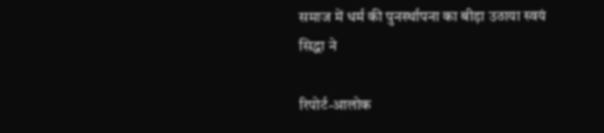समाज में धर्म की पुनर्स्थापना का बीड़ा उठाया स्वयं सिद्धा ने

रिपोर्ट-आलोक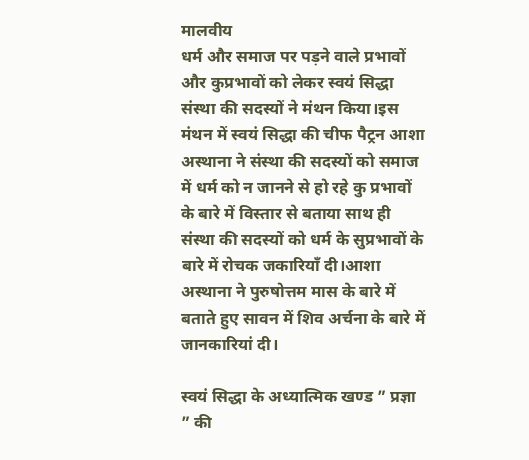मालवीय
धर्म और समाज पर पड़ने वाले प्रभावों और कुप्रभावों को लेकर स्वयं सिद्धा संस्था की सदस्यों ने मंथन किया।इस मंथन में स्वयं सिद्धा की चीफ पैट्रन आशा अस्थाना ने संस्था की सदस्यों को समाज में धर्म को न जानने से हो रहे कु प्रभावों के बारे में विस्तार से बताया साथ ही संस्था की सदस्यों को धर्म के सुप्रभावों के बारे में रोचक जकारियाँ दी।आशा अस्थाना ने पुरुषोत्तम मास के बारे में बताते हुए सावन में शिव अर्चना के बारे में जानकारियां दी।

स्वयं सिद्धा के अध्यात्मिक खण्ड ” प्रज्ञा ” की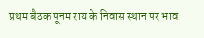प्रथम बैठक पूनम राय के निवास स्थान पर भाव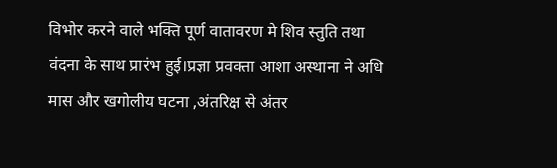विभोर करने वाले भक्ति पूर्ण वातावरण मे शिव स्तुति तथा वंदना के साथ प्रारंभ हुई।प्रज्ञा प्रवक्ता आशा अस्थाना ने अधि मास और खगोलीय घटना ,अंतरिक्ष से अंतर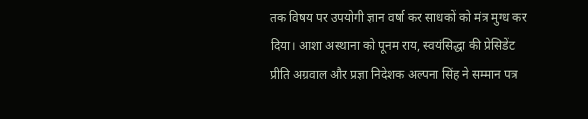तक विषय पर उपयोगी ज्ञान वर्षा कर साधकों को मंत्र मुग्ध कर दिया। आशा अस्थाना को पूनम राय, स्वयंसिद्धा की प्रेसिडेंट प्रीति अग्रवाल और प्रज्ञा निदेशक अल्पना सिंह ने सम्मान पत्र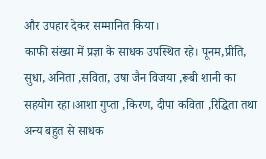और उपहार देकर सम्मानित किया।
काफी संख्या में प्रज्ञा के साधक उपस्थित रहे। पूनम,प्रीति, सुधा, अनिता ,सविता, उषा जैन विजया ,रूबी शानी का सहयोग रहा।आशा गुप्ता ,किरण, दीपा कविता ,रिद्धिता तथा अन्य बहुत से साधक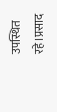उपस्थित रहे।प्रसाद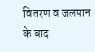वितरण व जलपान के बाद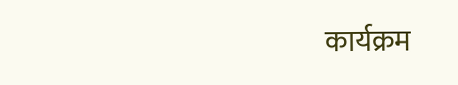कार्यक्रम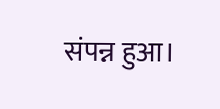संपन्न हुआ।